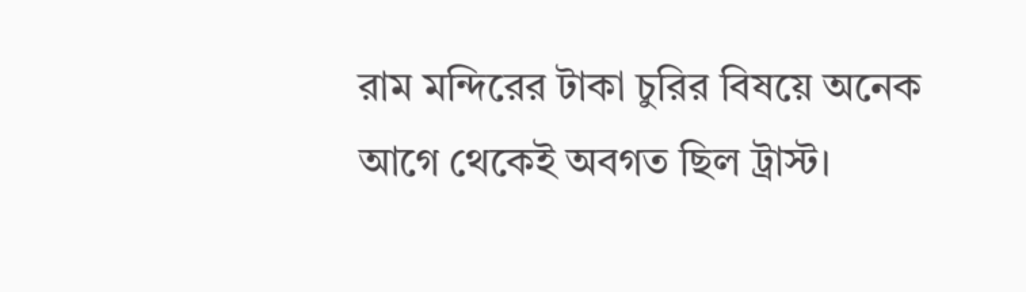রাম মন্দিরের টাকা চুরির বিষয়ে অনেক আগে থেকেই অবগত ছিল ট্রাস্ট।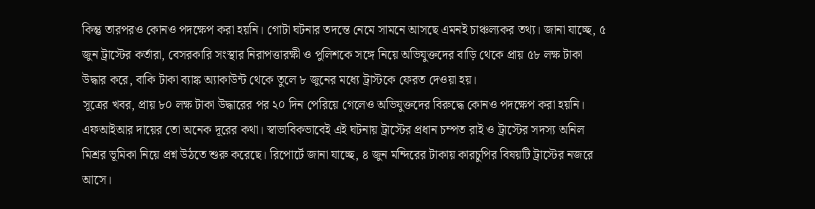কিন্তু তারপরও কোনও পদক্ষেপ করা হয়নি। গোটা ঘটনার তদন্তে নেমে সামনে আসছে এমনই চাঞ্চল্যকর তথ্য। জানা যাচ্ছে, ৫ জুন ট্রাস্টের কর্তারা, বেসরকারি সংস্থার নিরাপত্তারক্ষী ও পুলিশকে সঙ্গে নিয়ে অভিযুক্তদের বাড়ি থেকে প্রায় ৫৮ লক্ষ টাকা উদ্ধার করে, বাকি টাকা ব্যাঙ্ক অ্যাকাউন্ট থেকে তুলে ৮ জুনের মধ্যে ট্রাস্টকে ফেরত দেওয়া হয়।
সূত্রের খবর, প্রায় ৮০ লক্ষ টাকা উদ্ধারের পর ২০ দিন পেরিয়ে গেলেও অভিযুক্তদের বিরুদ্ধে কোনও পদক্ষেপ করা হয়নি। এফআইআর দায়ের তো অনেক দূরের কথা। স্বাভাবিকভাবেই এই ঘটনায় ট্রাস্টের প্রধান চম্পত রাই ও ট্রাস্টের সদস্য অনিল মিশ্রর ভূমিকা নিয়ে প্রশ্ন উঠতে শুরু করেছে। রিপোর্টে জানা যাচ্ছে, ৪ জুন মন্দিরের টাকায় কারচুপির বিষয়টি ট্রাস্টের নজরে আসে।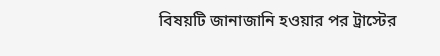বিষয়টি জানাজানি হওয়ার পর ট্রাস্টের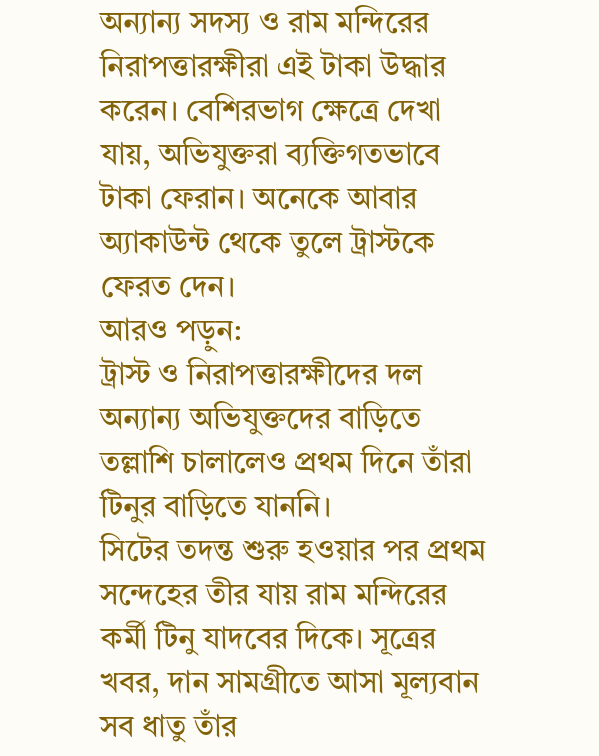অন্যান্য সদস্য ও রাম মন্দিরের নিরাপত্তারক্ষীরা এই টাকা উদ্ধার করেন। বেশিরভাগ ক্ষেত্রে দেখা যায়, অভিযুক্তরা ব্যক্তিগতভাবে টাকা ফেরান। অনেকে আবার অ্যাকাউন্ট থেকে তুলে ট্রাস্টকে ফেরত দেন।
আরও পড়ুন:
ট্রাস্ট ও নিরাপত্তারক্ষীদের দল অন্যান্য অভিযুক্তদের বাড়িতে তল্লাশি চালালেও প্রথম দিনে তাঁরা টিনুর বাড়িতে যাননি।
সিটের তদন্ত শুরু হওয়ার পর প্রথম সন্দেহের তীর যায় রাম মন্দিরের কর্মী টিনু যাদবের দিকে। সূত্রের খবর, দান সামগ্রীতে আসা মূল্যবান সব ধাতু তাঁর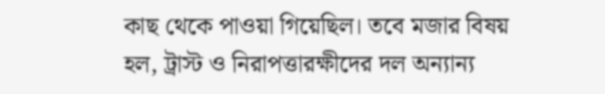কাছ থেকে পাওয়া গিয়েছিল। তবে মজার বিষয় হল, ট্রাস্ট ও নিরাপত্তারক্ষীদের দল অন্যান্য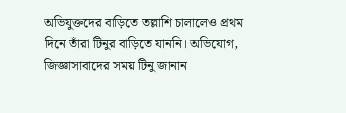অভিযুক্তদের বাড়িতে তল্লাশি চালালেও প্রথম দিনে তাঁরা টিনুর বাড়িতে যাননি। অভিযোগ, জিজ্ঞাসাবাদের সময় টিনু জানান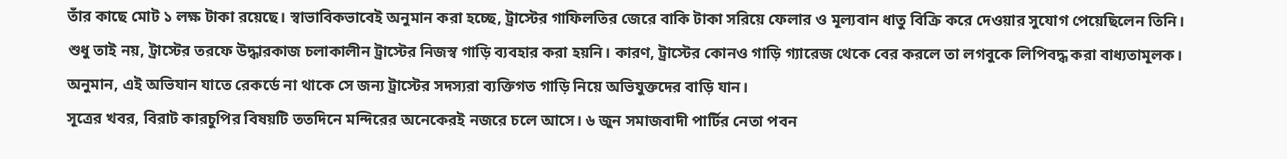তাঁর কাছে মোট ১ লক্ষ টাকা রয়েছে। স্বাভাবিকভাবেই অনুমান করা হচ্ছে, ট্রাস্টের গাফিলতির জেরে বাকি টাকা সরিয়ে ফেলার ও মূল্যবান ধাতু বিক্রি করে দেওয়ার সুযোগ পেয়েছিলেন তিনি। শুধু তাই নয়, ট্রাস্টের তরফে উদ্ধারকাজ চলাকালীন ট্রাস্টের নিজস্ব গাড়ি ব্যবহার করা হয়নি। কারণ, ট্রাস্টের কোনও গাড়ি গ্যারেজ থেকে বের করলে তা লগবুকে লিপিবদ্ধ করা বাধ্যতামূলক। অনুমান, এই অভিযান যাতে রেকর্ডে না থাকে সে জন্য ট্রাস্টের সদস্যরা ব্যক্তিগত গাড়ি নিয়ে অভিযুক্তদের বাড়ি যান।
সূত্রের খবর, বিরাট কারচুপির বিষয়টি ততদিনে মন্দিরের অনেকেরই নজরে চলে আসে। ৬ জুন সমাজবাদী পার্টির নেতা পবন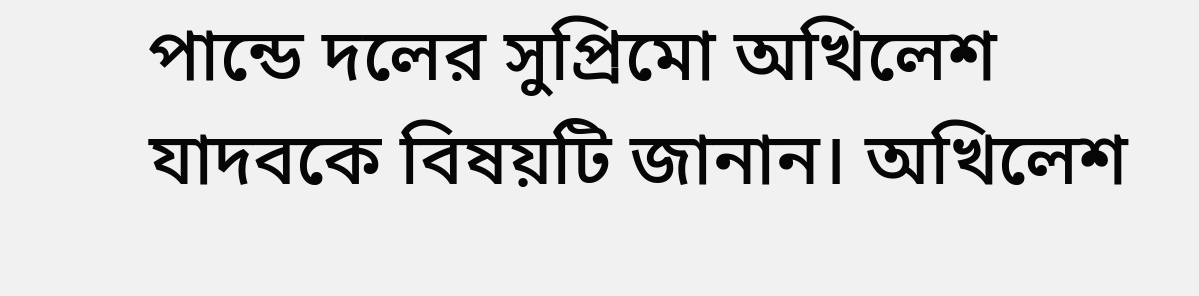পান্ডে দলের সুপ্রিমো অখিলেশ যাদবকে বিষয়টি জানান। অখিলেশ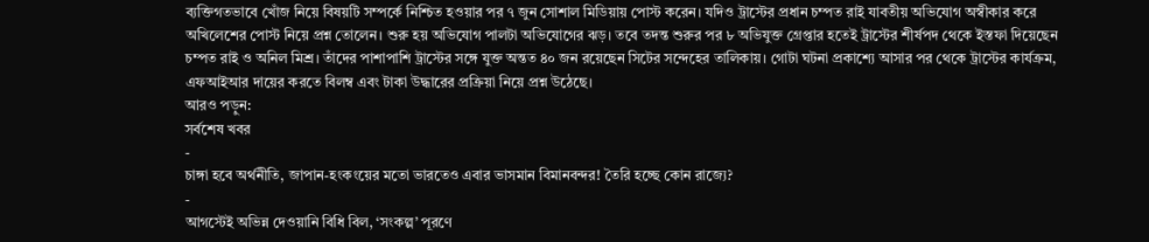ব্যক্তিগতভাবে খোঁজ নিয়ে বিষয়টি সম্পর্কে নিশ্চিত হওয়ার পর ৭ জুন সোশাল মিডিয়ায় পোস্ট করেন। যদিও ট্রাস্টের প্রধান চম্পত রাই যাবতীয় অভিযোগ অস্বীকার করে অখিলেশের পোস্ট নিয়ে প্রশ্ন তোলেন। শুরু হয় অভিযোগ পালটা অভিযোগের ঝড়। তবে তদন্ত শুরুর পর ৮ অভিযুক্ত গ্রেপ্তার হতেই ট্রাস্টের শীর্ষপদ থেকে ইস্তফা দিয়েছেন চম্পত রাই ও অনিল মিশ্র। তাঁদের পাশাপাশি ট্রাস্টের সঙ্গে যুক্ত অন্তত ৪০ জন রয়েছেন সিটের সন্দেহের তালিকায়। গোটা ঘটনা প্রকাশ্যে আসার পর থেকে ট্রাস্টের কার্যক্রম, এফআইআর দায়ের করতে বিলম্ব এবং টাকা উদ্ধারের প্রক্রিয়া নিয়ে প্রশ্ন উঠেছে।
আরও পড়ুন:
সর্বশেষ খবর
-
চাঙ্গা হবে অর্থনীতি, জাপান-হংকংয়ের মতো ভারতেও এবার ভাসমান বিমানবন্দর! তৈরি হচ্ছে কোন রাজ্যে?
-
আগস্টেই অভিন্ন দেওয়ানি বিধি বিল, ‘সংকল্প’ পূরণে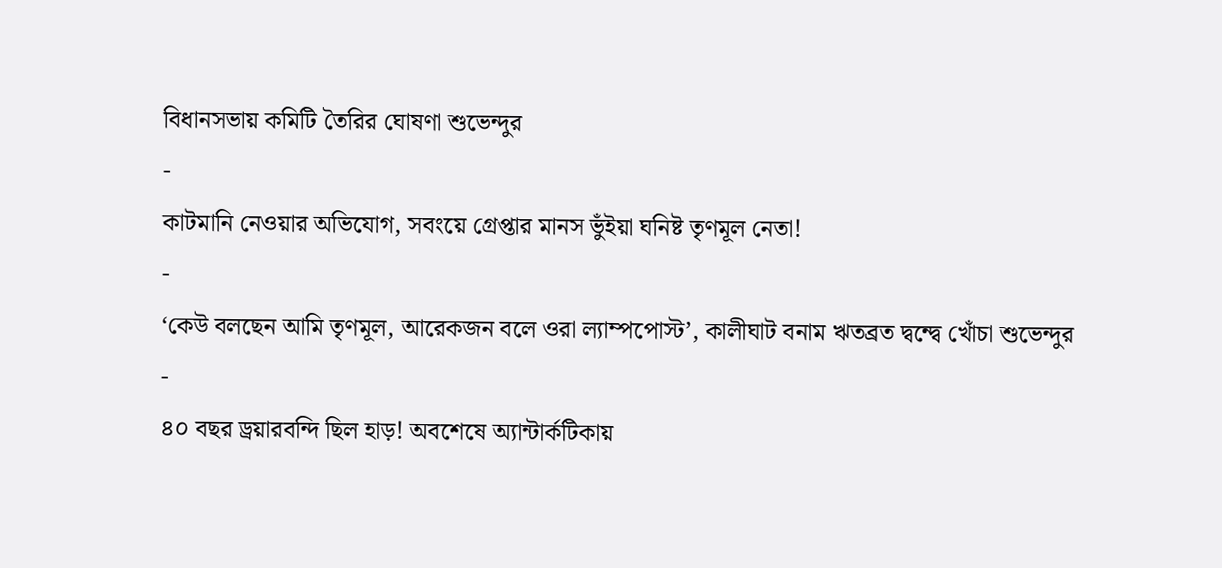বিধানসভায় কমিটি তৈরির ঘোষণা শুভেন্দুর
-
কাটমানি নেওয়ার অভিযোগ, সবংয়ে গ্রেপ্তার মানস ভুঁইয়া ঘনিষ্ট তৃণমূল নেতা!
-
‘কেউ বলছেন আমি তৃণমূল, আরেকজন বলে ওরা ল্যাম্পপোস্ট’, কালীঘাট বনাম ঋতব্রত দ্বন্দ্বে খোঁচা শুভেন্দুর
-
৪০ বছর ড্রয়ারবন্দি ছিল হাড়! অবশেষে অ্যান্টার্কটিকায়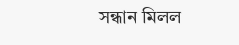সন্ধান মিলল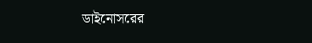ডাইনোসরের